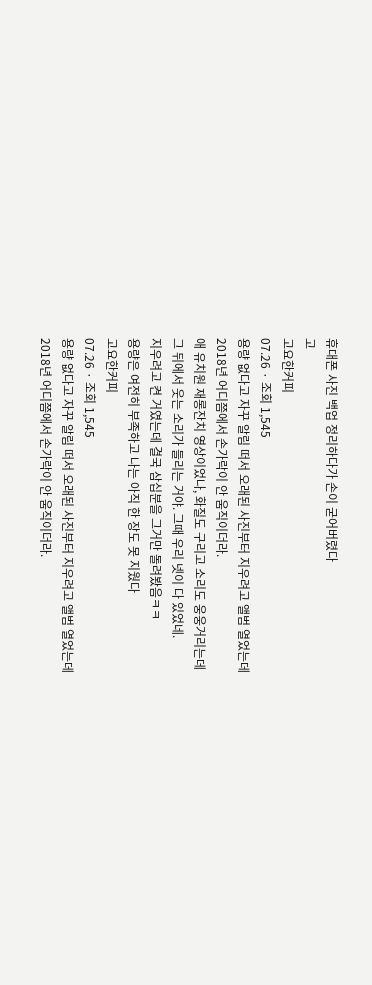휴대폰 사진 백업 정리하다가 손이 굳어버렸다
고
고요한커피
07.26 · 조회 1,545
용량 없다고 자꾸 알림 떠서 오래된 사진부터 지우려고 앨범 열었는데
2018년 어디쯤에서 손가락이 안 움직이더라.
애 유치원 재롱잔치 영상이었나, 화질도 구리고 소리도 웅웅거리는데
그 뒤에서 웃는 소리가 들리는 거야. 그때 우리 넷이 다 있었네.
지우려고 켠 거였는데 결국 삼십분을 그거만 돌려봤음ㅋㅋ
용량은 여전히 부족하고 나는 아직 한 장도 못 지웠다
고요한커피
07.26 · 조회 1,545
용량 없다고 자꾸 알림 떠서 오래된 사진부터 지우려고 앨범 열었는데
2018년 어디쯤에서 손가락이 안 움직이더라.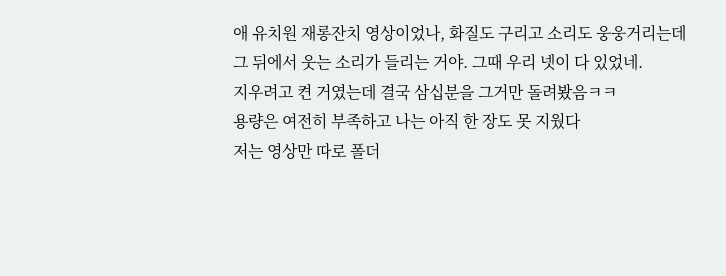애 유치원 재롱잔치 영상이었나, 화질도 구리고 소리도 웅웅거리는데
그 뒤에서 웃는 소리가 들리는 거야. 그때 우리 넷이 다 있었네.
지우려고 켠 거였는데 결국 삼십분을 그거만 돌려봤음ㅋㅋ
용량은 여전히 부족하고 나는 아직 한 장도 못 지웠다
저는 영상만 따로 폴더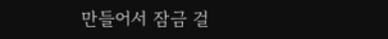만들어서 잠금 걸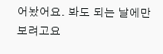어놨어요. 봐도 되는 날에만 보려고요